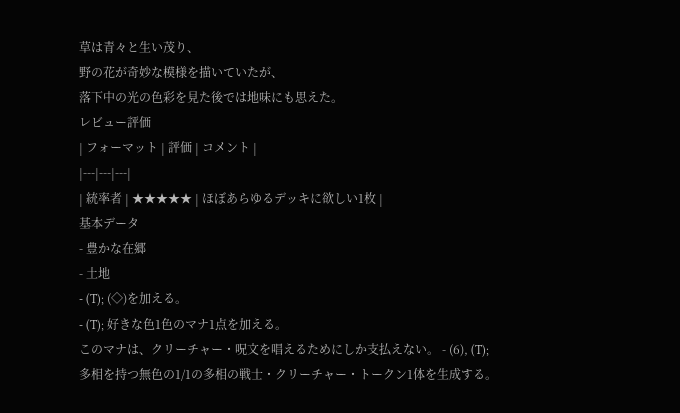草は青々と生い茂り、
野の花が奇妙な模様を描いていたが、
落下中の光の色彩を見た後では地味にも思えた。
レビュー評価
| フォーマット | 評価 | コメント |
|---|---|---|
| 統率者 | ★★★★★ | ほぼあらゆるデッキに欲しい1枚 |
基本データ
- 豊かな在郷
- 土地
- (T); (◇)を加える。
- (T); 好きな色1色のマナ1点を加える。
このマナは、クリーチャー・呪文を唱えるためにしか支払えない。 - (6), (T); 多相を持つ無色の1/1の多相の戦士・クリーチャー・トークン1体を生成する。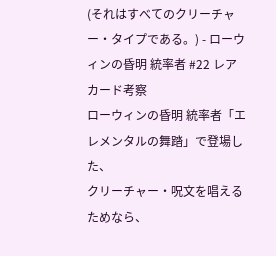(それはすべてのクリーチャー・タイプである。) - ローウィンの昏明 統率者 #22 レア
カード考察
ローウィンの昏明 統率者「エレメンタルの舞踏」で登場した、
クリーチャー・呪文を唱えるためなら、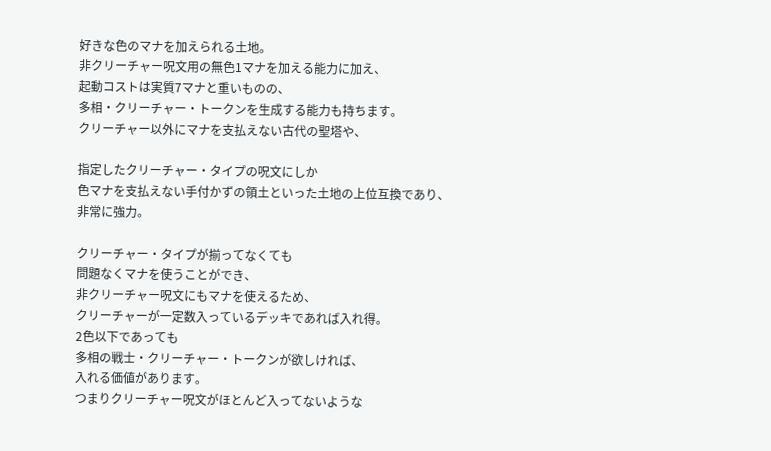好きな色のマナを加えられる土地。
非クリーチャー呪文用の無色1マナを加える能力に加え、
起動コストは実質7マナと重いものの、
多相・クリーチャー・トークンを生成する能力も持ちます。
クリーチャー以外にマナを支払えない古代の聖塔や、

指定したクリーチャー・タイプの呪文にしか
色マナを支払えない手付かずの領土といった土地の上位互換であり、
非常に強力。

クリーチャー・タイプが揃ってなくても
問題なくマナを使うことができ、
非クリーチャー呪文にもマナを使えるため、
クリーチャーが一定数入っているデッキであれば入れ得。
2色以下であっても
多相の戦士・クリーチャー・トークンが欲しければ、
入れる価値があります。
つまりクリーチャー呪文がほとんど入ってないような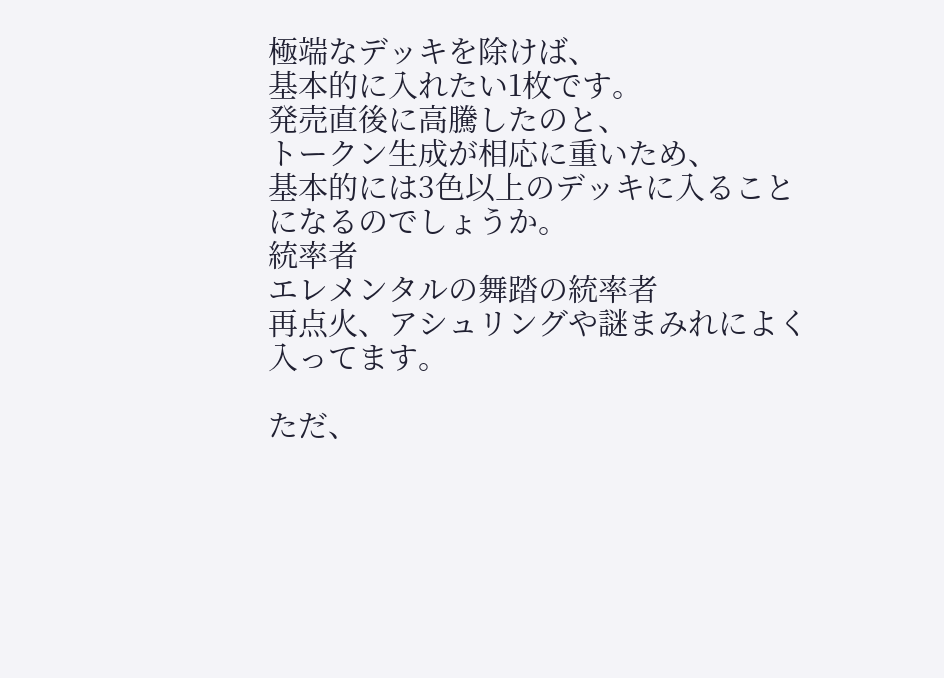極端なデッキを除けば、
基本的に入れたい1枚です。
発売直後に高騰したのと、
トークン生成が相応に重いため、
基本的には3色以上のデッキに入ることになるのでしょうか。
統率者
エレメンタルの舞踏の統率者
再点火、アシュリングや謎まみれによく入ってます。

ただ、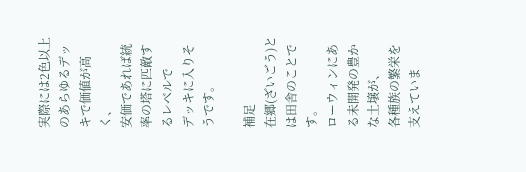実際には2色以上のあらゆるデッキで価値が高く、
安価であれば統率の塔に匹敵するレベルで
デッキに入りそうです。

補足
在郷(ざいごう)とは田舎のことです。
ローウィンにある未開発の豊かな土壌が、
各種族の繁栄を支えていま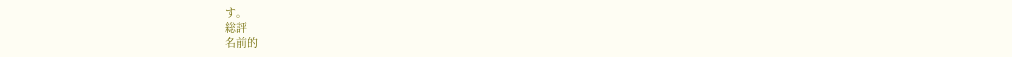す。
総評
名前的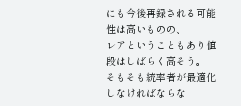にも今後再録される可能性は高いものの、
レアということもあり値段はしばらく高そう。
そもそも統率者が最適化しなければならな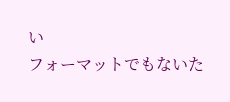い
フォーマットでもないた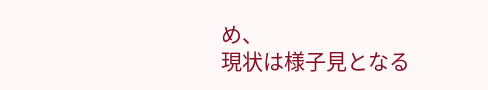め、
現状は様子見となる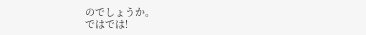のでしょうか。
ではでは!